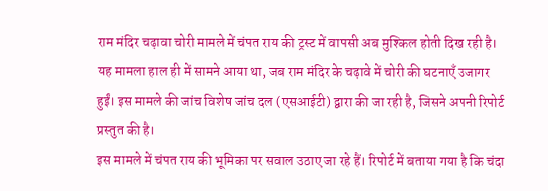राम मंदिर चढ़ावा चोरी मामले में चंपत राय की ट्रस्ट में वापसी अब मुश्किल होती दिख रही है। यह मामला हाल ही में सामने आया था, जब राम मंदिर के चढ़ावे में चोरी की घटनाएँ उजागर हुईं। इस मामले की जांच विशेष जांच दल (एसआईटी) द्वारा की जा रही है, जिसने अपनी रिपोर्ट प्रस्तुत की है।
इस मामले में चंपत राय की भूमिका पर सवाल उठाए जा रहे हैं। रिपोर्ट में बताया गया है कि चंदा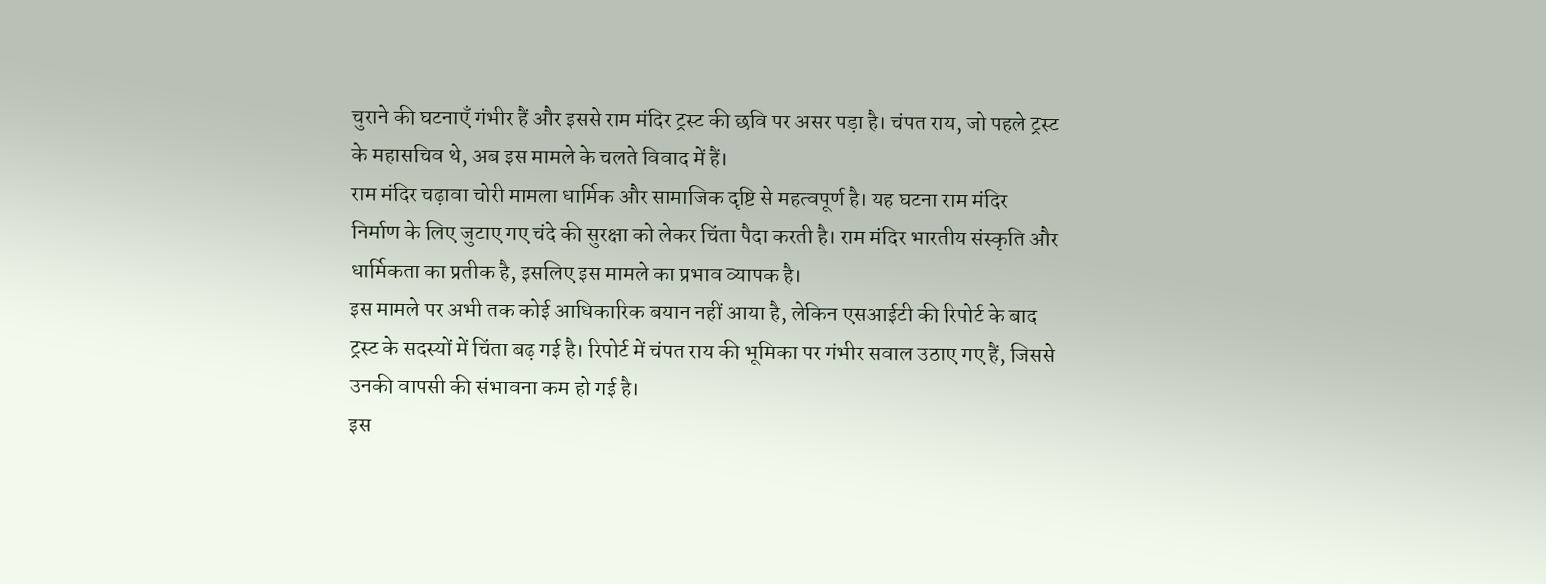चुराने की घटनाएँ गंभीर हैं और इससे राम मंदिर ट्रस्ट की छवि पर असर पड़ा है। चंपत राय, जो पहले ट्रस्ट के महासचिव थे, अब इस मामले के चलते विवाद में हैं।
राम मंदिर चढ़ावा चोरी मामला धार्मिक और सामाजिक दृष्टि से महत्वपूर्ण है। यह घटना राम मंदिर निर्माण के लिए जुटाए गए चंदे की सुरक्षा को लेकर चिंता पैदा करती है। राम मंदिर भारतीय संस्कृति और धार्मिकता का प्रतीक है, इसलिए इस मामले का प्रभाव व्यापक है।
इस मामले पर अभी तक कोई आधिकारिक बयान नहीं आया है, लेकिन एसआईटी की रिपोर्ट के बाद ट्रस्ट के सदस्यों में चिंता बढ़ गई है। रिपोर्ट में चंपत राय की भूमिका पर गंभीर सवाल उठाए गए हैं, जिससे उनकी वापसी की संभावना कम हो गई है।
इस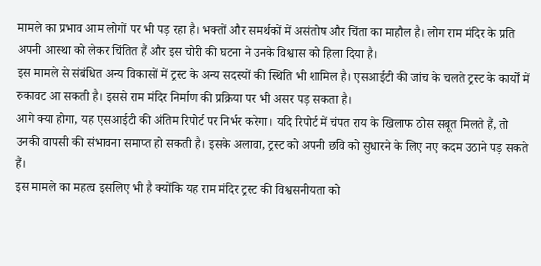मामले का प्रभाव आम लोगों पर भी पड़ रहा है। भक्तों और समर्थकों में असंतोष और चिंता का माहौल है। लोग राम मंदिर के प्रति अपनी आस्था को लेकर चिंतित हैं और इस चोरी की घटना ने उनके विश्वास को हिला दिया है।
इस मामले से संबंधित अन्य विकासों में ट्रस्ट के अन्य सदस्यों की स्थिति भी शामिल है। एसआईटी की जांच के चलते ट्रस्ट के कार्यों में रुकावट आ सकती है। इससे राम मंदिर निर्माण की प्रक्रिया पर भी असर पड़ सकता है।
आगे क्या होगा, यह एसआईटी की अंतिम रिपोर्ट पर निर्भर करेगा। यदि रिपोर्ट में चंपत राय के खिलाफ ठोस सबूत मिलते हैं, तो उनकी वापसी की संभावना समाप्त हो सकती है। इसके अलावा, ट्रस्ट को अपनी छवि को सुधारने के लिए नए कदम उठाने पड़ सकते हैं।
इस मामले का महत्व इसलिए भी है क्योंकि यह राम मंदिर ट्रस्ट की विश्वसनीयता को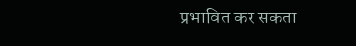प्रभावित कर सकता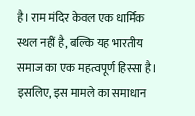है। राम मंदिर केवल एक धार्मिक स्थल नहीं है, बल्कि यह भारतीय समाज का एक महत्वपूर्ण हिस्सा है। इसलिए, इस मामले का समाधान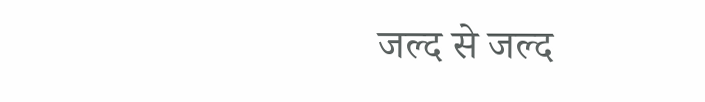जल्द से जल्द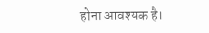होना आवश्यक है।